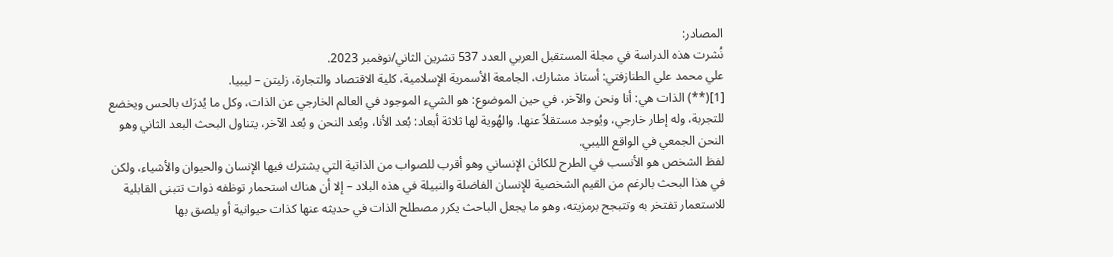المصادر:
نُشرت هذه الدراسة في مجلة المستقبل العربي العدد 537 تشرين الثاني/نوفمبر 2023.
علي محمد علي الطنازفتي: أستاذ مشارك، الجامعة الأسمرية الإسلامية، كلية الاقتصاد والتجارة، زليتن – ليبيا.
[1](**) الذات هي: أنا ونحن والآخر، في حين الموضوع: هو الشيء الموجود في العالم الخارجي عن الذات، وكل ما يُدرَك بالحس ويخضع للتجربة، وله إطار خارجي، ويُوجد مستقلاً عنها. والهُوية لها ثلاثة أبعاد: بُعد الأنا، وبُعد النحن و بُعد الآخر، يتناول البحث البعد الثاني وهو النحن الجمعي في الواقع الليبي.
لفظ الشخص هو الأنسب في الطرح للكائن الإنساني وهو أقرب للصواب من الذاتية التي يشترك فيها الإنسان والحيوان والأشياء، ولكن في هذا البحث بالرغم من القيم الشخصية للإنسان الفاضلة والنبيلة في هذه البلاد – إلا أن هناك استحمار توظفه ذوات تتبنى القابلية للاستعمار تفتخر به وتتبجح برمزيته، وهو ما يجعل الباحث يكرر مصطلح الذات في حديثه عنها كذات حيوانية أو يلصق بها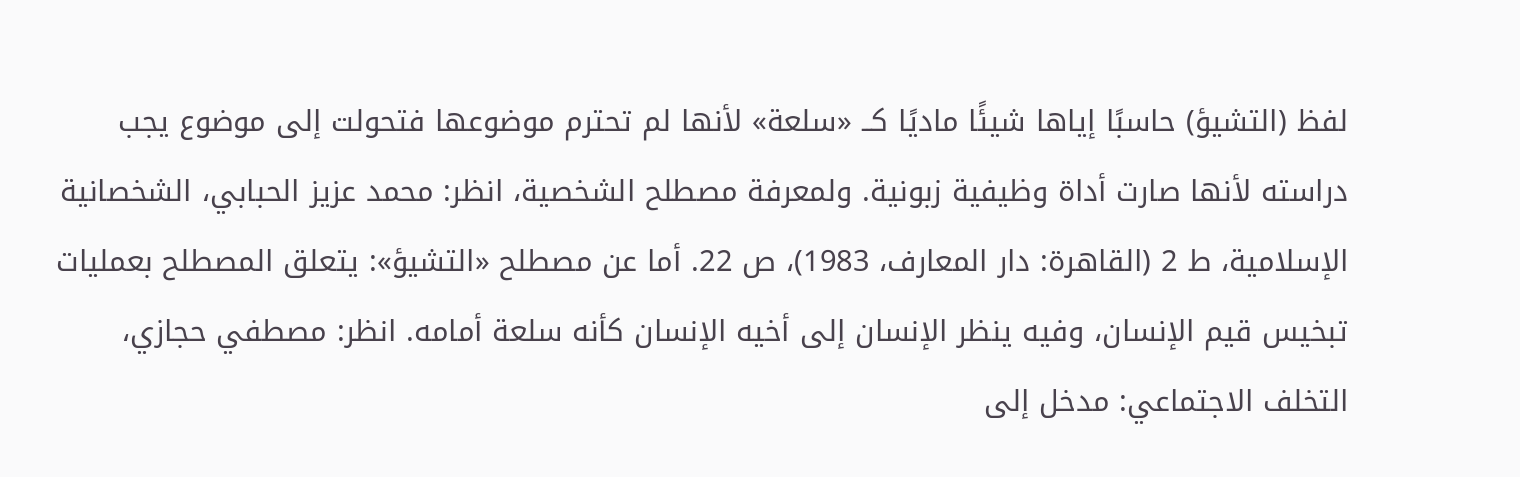لفظ (التشيؤ) حاسبًا إياها شيئًا ماديًا كــ «سلعة» لأنها لم تحترم موضوعها فتحولت إلى موضوع يجب دراسته لأنها صارت أداة وظيفية زبونية. ولمعرفة مصطلح الشخصية، انظر: محمد عزيز الحبابي، الشخصانية الإسلامية، ط 2 (القاهرة: دار المعارف، 1983)، ص 22. أما عن مصطلح «التشيؤ»: يتعلق المصطلح بعمليات تبخيس قيم الإنسان، وفيه ينظر الإنسان إلى أخيه الإنسان كأنه سلعة أمامه. انظر: مصطفي حجازي، التخلف الاجتماعي: مدخل إلى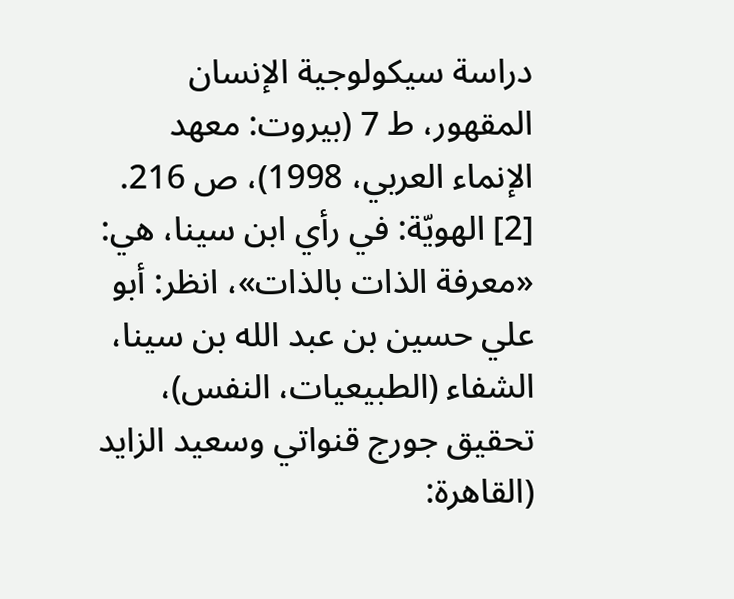دراسة سيكولوجية الإنسان المقهور، ط 7 (بيروت: معهد الإنماء العربي، 1998)، ص 216.
[2] الهويّة: في رأي ابن سينا، هي: «معرفة الذات بالذات»، انظر: أبو علي حسين بن عبد الله بن سينا، الشفاء (الطبيعيات، النفس)، تحقيق جورج قنواتي وسعيد الزايد (القاهرة: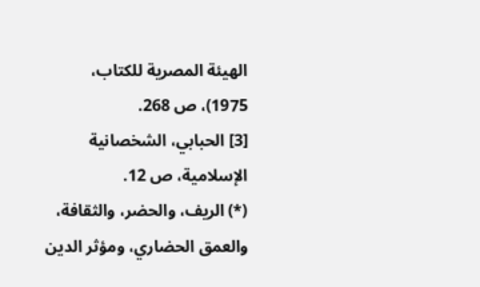الهيئة المصرية للكتاب، 1975)، ص 268.
[3] الحبابي، الشخصانية الإسلامية، ص 12.
(*) الريف، والحضر، والثقافة، والعمق الحضاري، ومؤثر الدين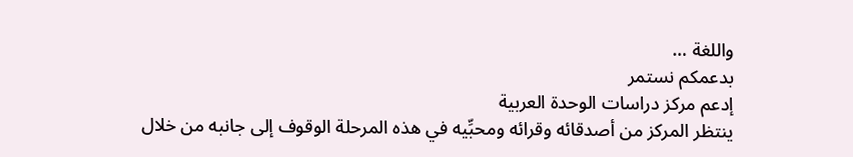واللغة …
بدعمكم نستمر
إدعم مركز دراسات الوحدة العربية
ينتظر المركز من أصدقائه وقرائه ومحبِّيه في هذه المرحلة الوقوف إلى جانبه من خلال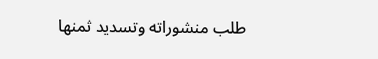طلب منشوراته وتسديد ثمنها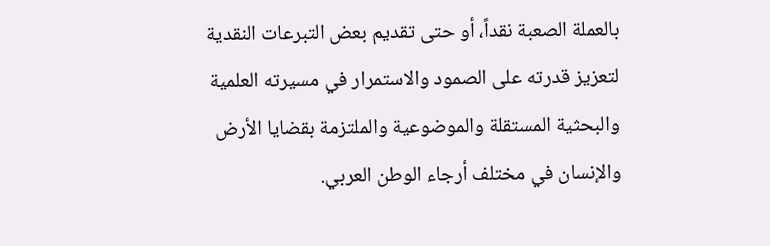بالعملة الصعبة نقداً، أو حتى تقديم بعض التبرعات النقدية لتعزيز قدرته على الصمود والاستمرار في مسيرته العلمية والبحثية المستقلة والموضوعية والملتزمة بقضايا الأرض والإنسان في مختلف أرجاء الوطن العربي.